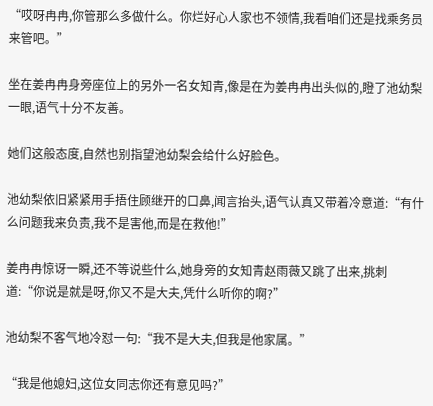“哎呀冉冉,你管那么多做什么。你烂好心人家也不领情,我看咱们还是找乘务员来管吧。”

坐在姜冉冉身旁座位上的另外一名女知青,像是在为姜冉冉出头似的,瞪了池幼梨一眼,语气十分不友善。

她们这般态度,自然也别指望池幼梨会给什么好脸色。

池幼梨依旧紧紧用手捂住顾继开的口鼻,闻言抬头,语气认真又带着冷意道:“有什么问题我来负责,我不是害他,而是在救他!”

姜冉冉惊讶一瞬,还不等说些什么,她身旁的女知青赵雨薇又跳了出来,挑刺道:“你说是就是呀,你又不是大夫,凭什么听你的啊?”

池幼梨不客气地冷怼一句:“我不是大夫,但我是他家属。”

“我是他媳妇,这位女同志你还有意见吗?”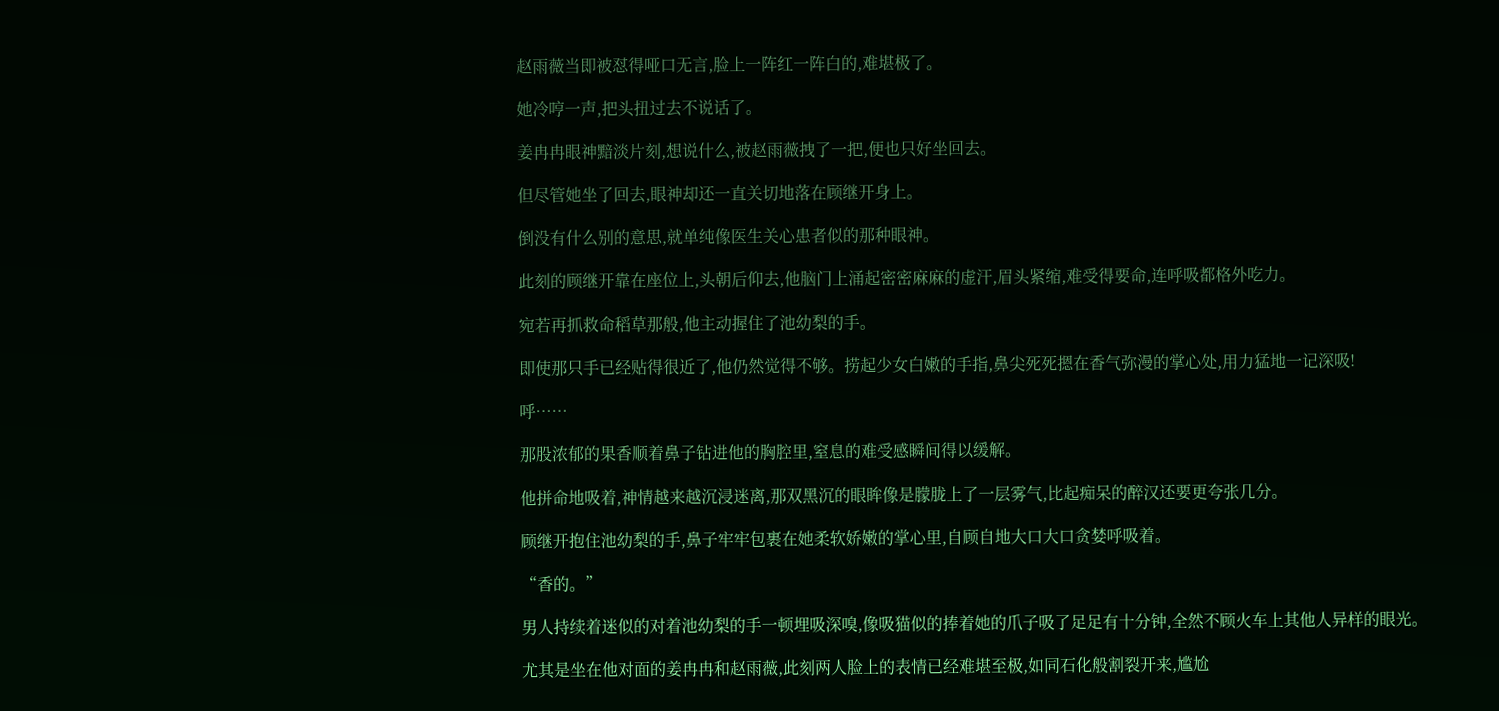赵雨薇当即被怼得哑口无言,脸上一阵红一阵白的,难堪极了。

她冷哼一声,把头扭过去不说话了。

姜冉冉眼神黯淡片刻,想说什么,被赵雨薇拽了一把,便也只好坐回去。

但尽管她坐了回去,眼神却还一直关切地落在顾继开身上。

倒没有什么别的意思,就单纯像医生关心患者似的那种眼神。

此刻的顾继开靠在座位上,头朝后仰去,他脑门上涌起密密麻麻的虚汗,眉头紧缩,难受得要命,连呼吸都格外吃力。

宛若再抓救命稻草那般,他主动握住了池幼梨的手。

即使那只手已经贴得很近了,他仍然觉得不够。捞起少女白嫩的手指,鼻尖死死摁在香气弥漫的掌心处,用力猛地一记深吸!

呼……

那股浓郁的果香顺着鼻子钻进他的胸腔里,窒息的难受感瞬间得以缓解。

他拼命地吸着,神情越来越沉浸迷离,那双黑沉的眼眸像是朦胧上了一层雾气,比起痴呆的醉汉还要更夸张几分。

顾继开抱住池幼梨的手,鼻子牢牢包裹在她柔软娇嫩的掌心里,自顾自地大口大口贪婪呼吸着。

“香的。”

男人持续着迷似的对着池幼梨的手一顿埋吸深嗅,像吸猫似的捧着她的爪子吸了足足有十分钟,全然不顾火车上其他人异样的眼光。

尤其是坐在他对面的姜冉冉和赵雨薇,此刻两人脸上的表情已经难堪至极,如同石化般割裂开来,尴尬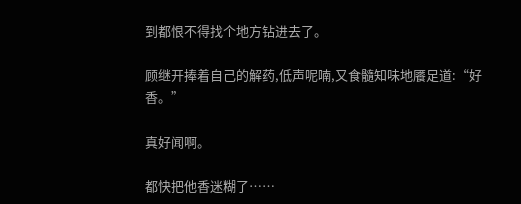到都恨不得找个地方钻进去了。

顾继开捧着自己的解药,低声呢喃,又食髓知味地餍足道:“好香。”

真好闻啊。

都快把他香迷糊了……